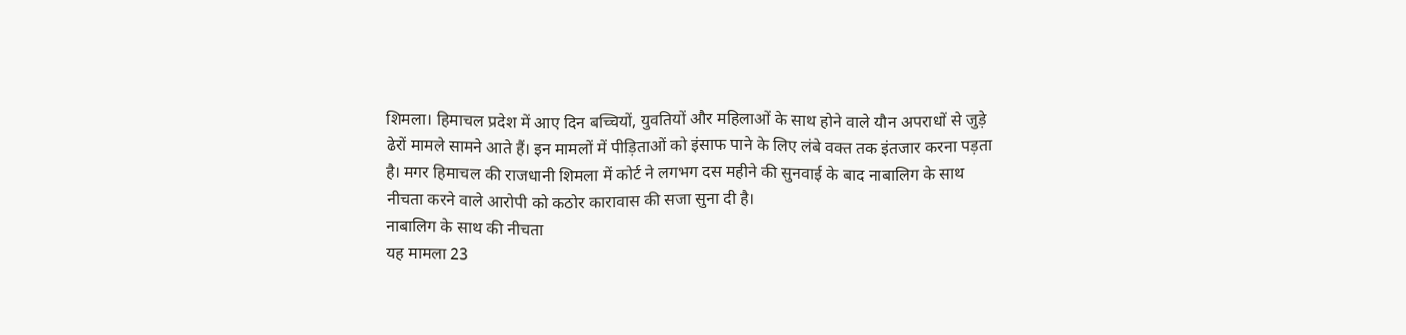शिमला। हिमाचल प्रदेश में आए दिन बच्चियों, युवतियों और महिलाओं के साथ होने वाले यौन अपराधों से जुड़े ढेरों मामले सामने आते हैं। इन मामलों में पीड़िताओं को इंसाफ पाने के लिए लंबे वक्त तक इंतजार करना पड़ता है। मगर हिमाचल की राजधानी शिमला में कोर्ट ने लगभग दस महीने की सुनवाई के बाद नाबालिग के साथ नीचता करने वाले आरोपी को कठोर कारावास की सजा सुना दी है।
नाबालिग के साथ की नीचता
यह मामला 23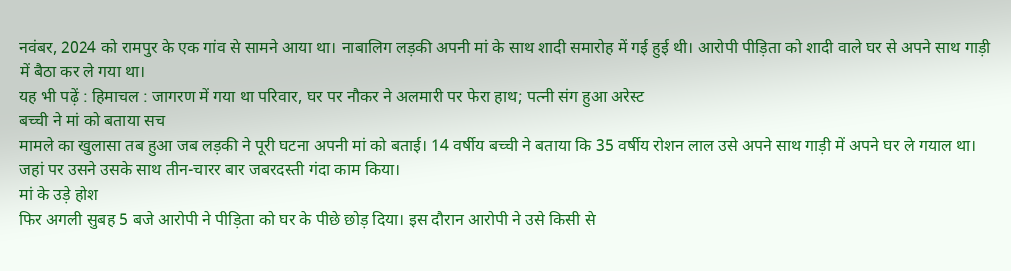नवंबर, 2024 को रामपुर के एक गांव से सामने आया था। नाबालिग लड़की अपनी मां के साथ शादी समारोह में गई हुई थी। आरोपी पीड़िता को शादी वाले घर से अपने साथ गाड़ी में बैठा कर ले गया था।
यह भी पढ़ें : हिमाचल : जागरण में गया था परिवार, घर पर नौकर ने अलमारी पर फेरा हाथ; पत्नी संग हुआ अरेस्ट
बच्ची ने मां को बताया सच
मामले का खुलासा तब हुआ जब लड़की ने पूरी घटना अपनी मां को बताई। 14 वर्षीय बच्ची ने बताया कि 35 वर्षीय रोशन लाल उसे अपने साथ गाड़ी में अपने घर ले गयाल था। जहां पर उसने उसके साथ तीन-चारर बार जबरदस्ती गंदा काम किया।
मां के उड़े होश
फिर अगली सुबह 5 बजे आरोपी ने पीड़िता को घर के पीछे छोड़ दिया। इस दौरान आरोपी ने उसे किसी से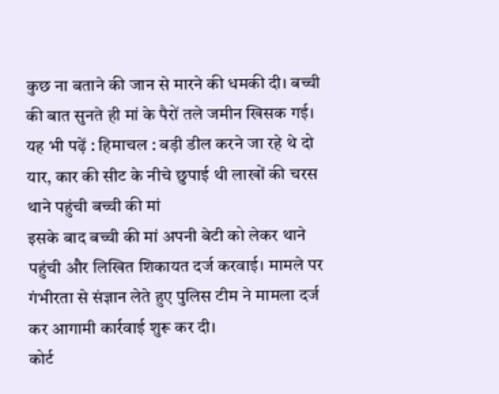कुछ ना बताने की जान से मारने की धमकी दी। बच्ची की बात सुनते ही मां के पैरों तले जमीन खिसक गई।
यह भी पढ़ें : हिमाचल : बड़ी डील करने जा रहे थे दो यार, कार की सीट के नीचे छुपाई थी लाखों की चरस
थाने पहुंची बच्ची की मां
इसके बाद बच्ची की मां अपनी बेटी को लेकर थाने पहुंची और लिखित शिकायत दर्ज करवाई। मामले पर गंभीरता से संज्ञान लेते हुए पुलिस टीम ने मामला दर्ज कर आगामी कार्रवाई शुरू कर दी।
कोर्ट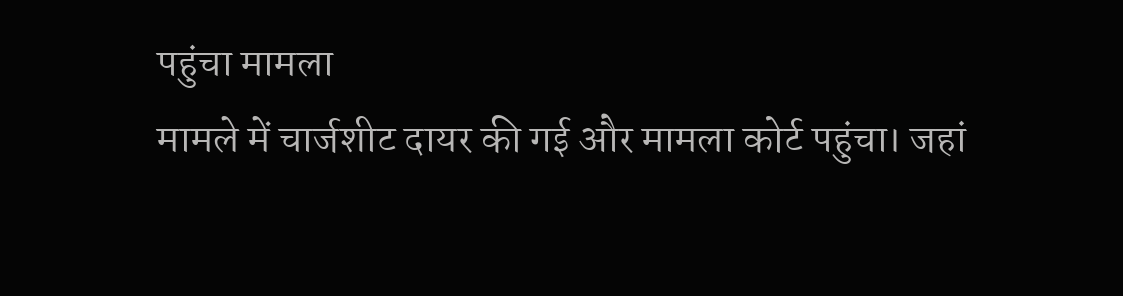पहुंचा मामला
मामले में चार्जशीट दायर की गई और मामला कोर्ट पहुंचा। जहां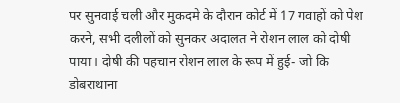पर सुनवाई चली और मुकदमे के दौरान कोर्ट में 17 गवाहों को पेश करने, सभी दलीलों को सुनकर अदालत ने रोशन लाल को दोषी पाया। दोषी की पहचान रोशन लाल के रूप में हुई- जो कि डोबराथाना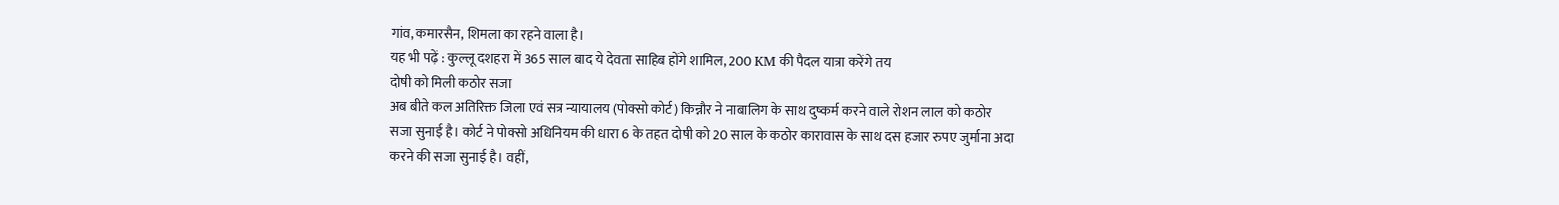गांव, कमारसैन, शिमला का रहने वाला है।
यह भी पढ़ें : कुल्लू दशहरा में 365 साल बाद ये देवता साहिब होंगे शामिल, 200 KM की पैदल यात्रा करेंगे तय
दोषी को मिली कठोर सजा
अब बीते कल अतिरिक्त जिला एवं सत्र न्यायालय (पोक्सो कोर्ट) किन्नौर ने नाबालिग के साथ दुष्कर्म करने वाले रोशन लाल को कठोर सजा सुनाई है। कोर्ट ने पोक्सो अधिनियम की धारा 6 के तहत दोषी को 20 साल के कठोर कारावास के साथ दस हजार रुपए जुर्माना अदा करने की सजा सुनाई है। वहीं,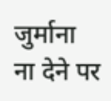जुर्माना ना देने पर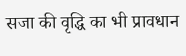सजा की वृद्धि का भी प्रावधान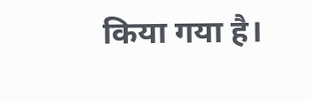किया गया है।